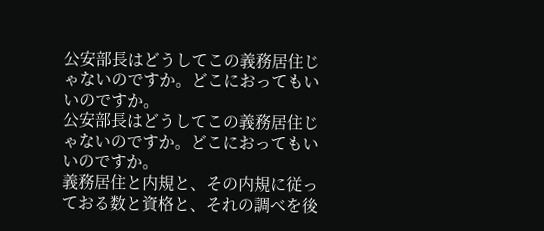公安部長はどうしてこの義務居住じゃないのですか。どこにおってもいいのですか。
公安部長はどうしてこの義務居住じゃないのですか。どこにおってもいいのですか。
義務居住と内規と、その内規に従っておる数と資格と、それの調べを後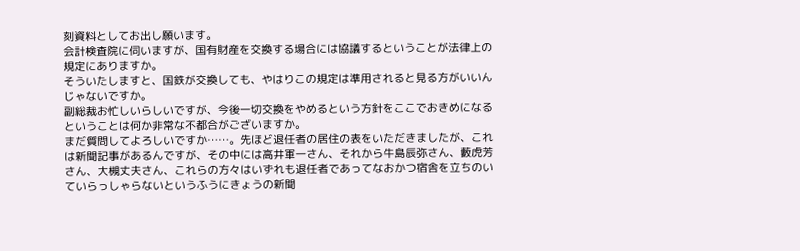刻資料としてお出し願います。
会計検査院に伺いますが、国有財産を交換する場合には協議するということが法律上の規定にありますか。
そういたしますと、国鉄が交換しても、やはりこの規定は準用されると見る方がいいんじゃないですか。
副総裁お忙しいらしいですが、今後一切交換をやめるという方針をここでおきめになるということは何か非常な不都合がございますか。
まだ質問してよろしいですか……。先ほど退任者の居住の表をいただきましたが、これは新聞記事があるんですが、その中には高井軍一さん、それから牛島辰弥さん、藪虎芳さん、大槻丈夫さん、これらの方々はいずれも退任者であってなおかつ宿舎を立ちのいていらっしゃらないというふうにきょうの新聞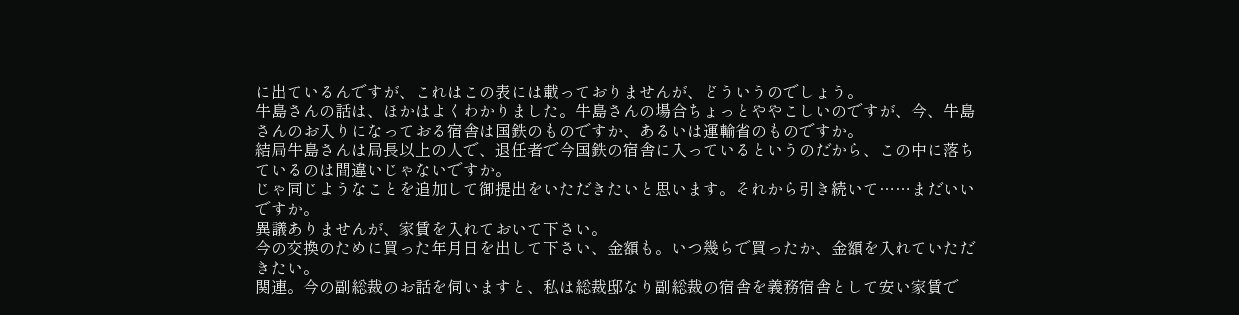に出ているんですが、これはこの表には載っておりませんが、どういうのでしょう。
牛島さんの話は、ほかはよくわかりました。牛島さんの場合ちょっとややこしいのですが、今、牛島さんのお入りになっておる宿舎は国鉄のものですか、あるいは運輸省のものですか。
結局牛島さんは局長以上の人で、退任者で今国鉄の宿舎に入っているというのだから、この中に落ちているのは間違いじゃないですか。
じゃ同じようなことを追加して御提出をいただきたいと思います。それから引き続いて……まだいいですか。
異議ありませんが、家賃を入れておいて下さい。
今の交換のために買った年月日を出して下さい、金額も。いつ幾らで買ったか、金額を入れていただきたい。
関連。今の副総裁のお話を伺いますと、私は総裁邸なり副総裁の宿舎を義務宿舎として安い家賃で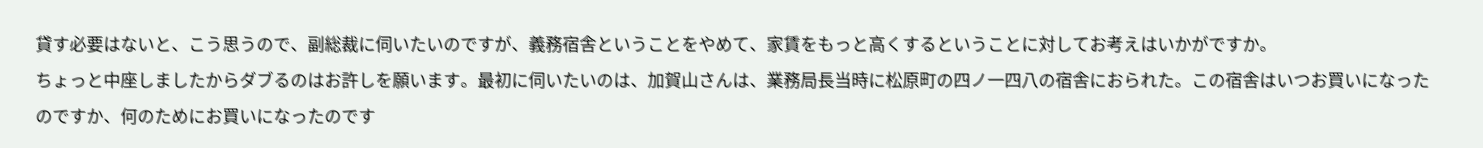貸す必要はないと、こう思うので、副総裁に伺いたいのですが、義務宿舎ということをやめて、家賃をもっと高くするということに対してお考えはいかがですか。
ちょっと中座しましたからダブるのはお許しを願います。最初に伺いたいのは、加賀山さんは、業務局長当時に松原町の四ノ一四八の宿舎におられた。この宿舎はいつお買いになったのですか、何のためにお買いになったのです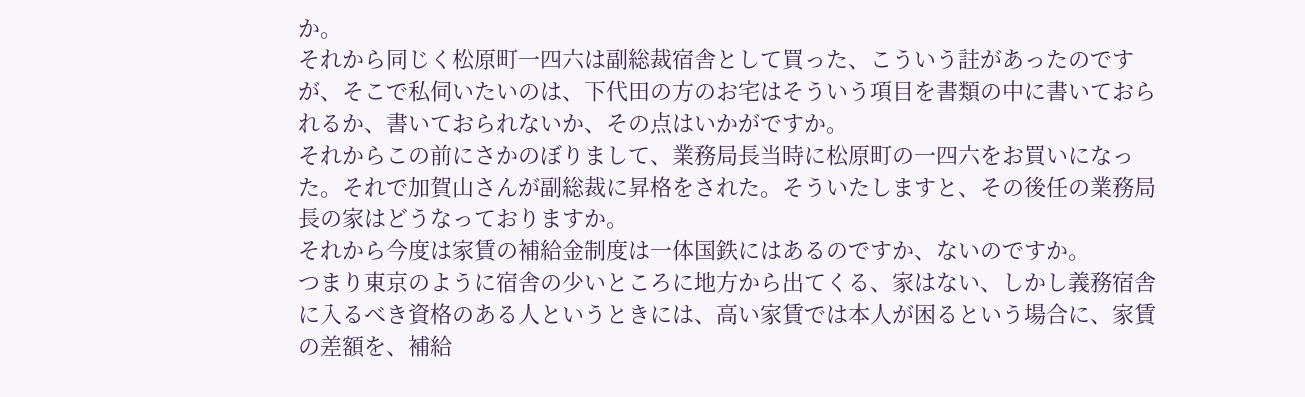か。
それから同じく松原町一四六は副総裁宿舎として買った、こういう註があったのですが、そこで私伺いたいのは、下代田の方のお宅はそういう項目を書類の中に書いておられるか、書いておられないか、その点はいかがですか。
それからこの前にさかのぼりまして、業務局長当時に松原町の一四六をお買いになった。それで加賀山さんが副総裁に昇格をされた。そういたしますと、その後任の業務局長の家はどうなっておりますか。
それから今度は家賃の補給金制度は一体国鉄にはあるのですか、ないのですか。
つまり東京のように宿舎の少いところに地方から出てくる、家はない、しかし義務宿舎に入るべき資格のある人というときには、高い家賃では本人が困るという場合に、家賃の差額を、補給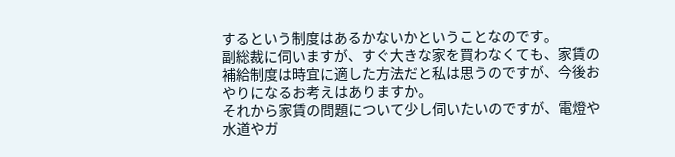するという制度はあるかないかということなのです。
副総裁に伺いますが、すぐ大きな家を買わなくても、家賃の補給制度は時宜に適した方法だと私は思うのですが、今後おやりになるお考えはありますか。
それから家賃の問題について少し伺いたいのですが、電燈や水道やガ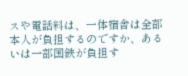スや電話料は、一体宿舎は全部本人が負担するのですか、あるいは一部国鉄が負担す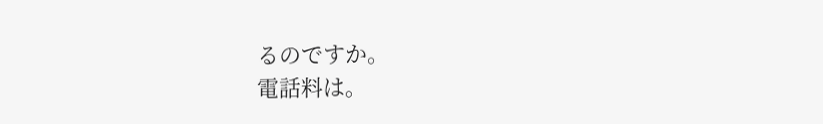るのですか。
電話料は。